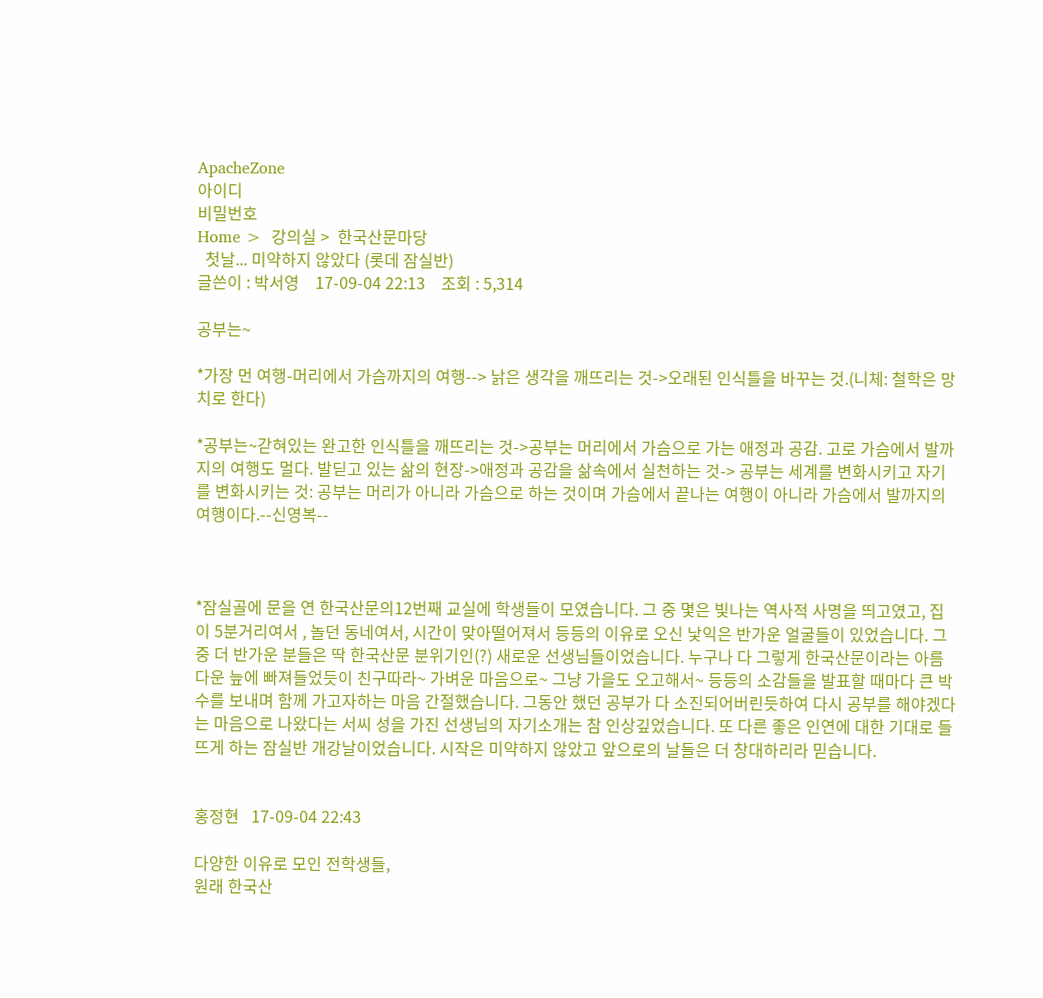ApacheZone
아이디
비밀번호
Home >  강의실 >  한국산문마당
  첫날... 미약하지 않았다 (롯데 잠실반)
글쓴이 : 박서영    17-09-04 22:13    조회 : 5,314

공부는~

*가장 먼 여행-머리에서 가슴까지의 여행--> 낡은 생각을 깨뜨리는 것->오래된 인식틀을 바꾸는 것.(니체: 철학은 망치로 한다)

*공부는~갇혀있는 완고한 인식틀을 깨뜨리는 것->공부는 머리에서 가슴으로 가는 애정과 공감. 고로 가슴에서 발까지의 여행도 멀다. 발딛고 있는 삶의 현장->애정과 공감을 삶속에서 실천하는 것-> 공부는 세계를 변화시키고 자기를 변화시키는 것: 공부는 머리가 아니라 가슴으로 하는 것이며 가슴에서 끝나는 여행이 아니라 가슴에서 발까지의 여행이다.--신영복--



*잠실골에 문을 연 한국산문의12번째 교실에 학생들이 모였습니다. 그 중 몇은 빛나는 역사적 사명을 띄고였고, 집이 5분거리여서 , 놀던 동네여서, 시간이 맞아떨어져서 등등의 이유로 오신 낯익은 반가운 얼굴들이 있었습니다. 그 중 더 반가운 분들은 딱 한국산문 분위기인(?) 새로운 선생님들이었습니다. 누구나 다 그렇게 한국산문이라는 아름다운 늪에 빠져들었듯이 친구따라~ 가벼운 마음으로~ 그냥 가을도 오고해서~ 등등의 소감들을 발표할 때마다 큰 박수를 보내며 함께 가고자하는 마음 간절했습니다. 그동안 했던 공부가 다 소진되어버린듯하여 다시 공부를 해야겠다는 마음으로 나왔다는 서씨 성을 가진 선생님의 자기소개는 참 인상깊었습니다. 또 다른 좋은 인연에 대한 기대로 들뜨게 하는 잠실반 개강날이었습니다. 시작은 미약하지 않았고 앞으로의 날들은 더 창대하리라 믿습니다.


홍정현   17-09-04 22:43

다양한 이유로 모인 전학생들,
원래 한국산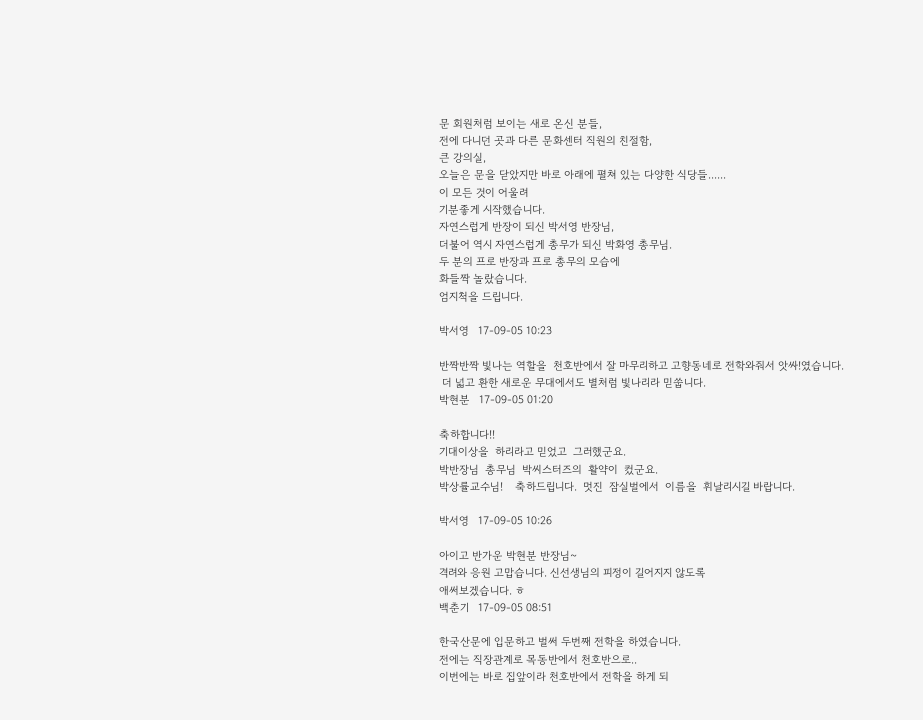문 회원처럼 보이는 새로 온신 분들,
전에 다니던 곳과 다른 문화센터 직원의 친절함,
큰 강의실,
오늘은 문을 닫았지만 바로 아래에 펼쳐 있는 다양한 식당들......
이 모든 것이 어울려
기분좋게 시작했습니다.
자연스럽게 반장이 되신 박서영 반장님,
더불어 역시 자연스럽게 총무가 되신 박화영 총무님.
두 분의 프로 반장과 프로 총무의 모습에
화들짝 놀랐습니다.
엄지척을 드립니다.

박서영   17-09-05 10:23

반짝반짝 빛나는 역할을  천호반에서 잘 마무리하고 고향동네로 전학와줘서 앗싸!였습니다.
 더 넓고 환한 새로운 무대에서도 별처럼 빛나리라 믿쑵니다.
박현분   17-09-05 01:20

축하합니다!!
기대이상을  하리라고 믿었고  그러했군요.
박반장님  총무님  박씨스터즈의  활약이  컸군요.
박상률교수님!    축하드립니다.  멋진  잠실벌에서  이름을  휘날리시길 바랍니다.

박서영   17-09-05 10:26

아이고 반가운 박현분 반장님~
격려와 응원 고맙습니다. 신선생님의 피정이 길어지지 않도록
애써보겠습니다. ㅎ
백춘기   17-09-05 08:51

한국산문에 입문하고 벌써 두번째 전학을 하였습니다.
전에는 직장관계로 목동반에서 천호반으로..
이번에는 바로 집앞이라 천호반에서 전학을 하게 되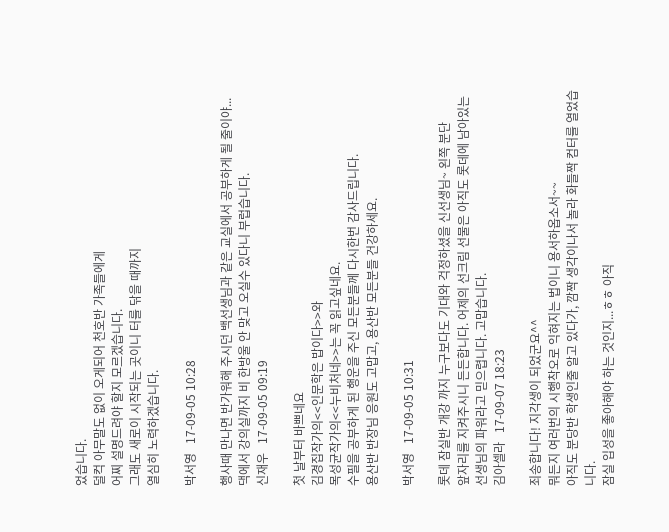었습니다.
덜컥 아무말도 없이 오게되어 천호반 가족들에게
어찌 설명드려야 할지 모르겠습니다.
그래도 새로이 시작되는 곳이니 터를 닦을 때까지
열심히 노력하겠습니다.

박서영   17-09-05 10:28

행사때 만나면 반가워해 주시던 백선생님과 같은 교실에서 공부하게 될 줄이야...
댁에서 강의실까지 비 한방울 안 맞고 오실수 있다니 부럽습니다.
신재우   17-09-05 09:19

첫 날부터 바쁘네요
김경집작가의<<인문학은 밥이다>>와
목성균작가의<<누비처네>>는 꼭 읽고싶네요.
수필을 공부하게 된 행운을 주신 모든분들께 다시한번 감사드립니다.
용산반 반장님 응원도 고맙고, 용산반 모든분들 건강하세요.

박서영   17-09-05 10:31

롯데 잠실반 개강 까지 누구보다도 기대와 걱정하셨을 신선생님~ 왼쪽 분단
앞자리를 지켜주시니 든든합니다. 어제의 선크림 선물은 아직도 롯데에 남아있는
선생님의 파워라고 믿으렵니다. 고맙습니다.
김아셀라   17-09-07 18:23

죄송합니다! 지각생이 되었군요^^
뭐든지 여러번의 시행착오로 익혀지는 법이니 용서하옵소서~~
아직도 분당반 학생인줄 알고 있다가, 깜짝 생각이나서 놀라 화들짝 컴터를 열었습니다.
잠실 입성을 좋아해야 하는 것인지...ㅎㅎ 아직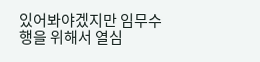있어봐야겠지만 임무수행을 위해서 열심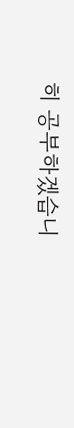히 공부하겠습니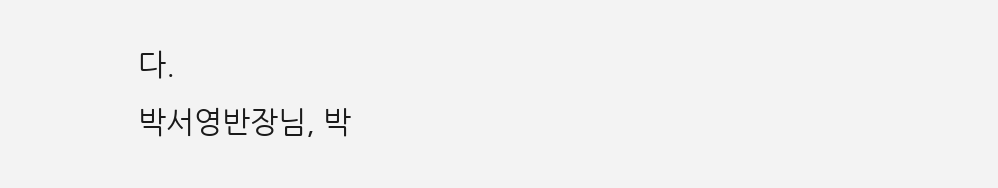다.
박서영반장님, 박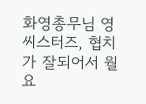화영총무님 영씨스터즈, 협치가 잘되어서 월요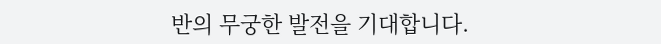반의 무궁한 발전을 기대합니다.